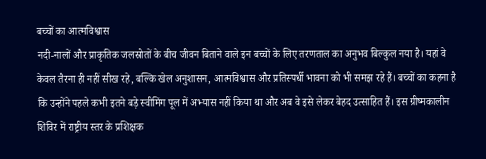बच्चों का आत्मविश्वास
नदी-नालों और प्राकृतिक जलस्रोतों के बीच जीवन बिताने वाले इन बच्चों के लिए तरणताल का अनुभव बिल्कुल नया है। यहां वे केवल तैरना ही नहीं सीख रहे, बल्कि खेल अनुशासन, आत्मविश्वास और प्रतिस्पर्धी भावना को भी समझ रहे हैं। बच्चों का कहना है कि उन्होंने पहले कभी इतने बड़े स्वीमिंग पूल में अभ्यास नहीं किया था और अब वे इसे लेकर बेहद उत्साहित हैं। इस ग्रीष्मकालीन शिविर में राष्ट्रीय स्तर के प्रशिक्षक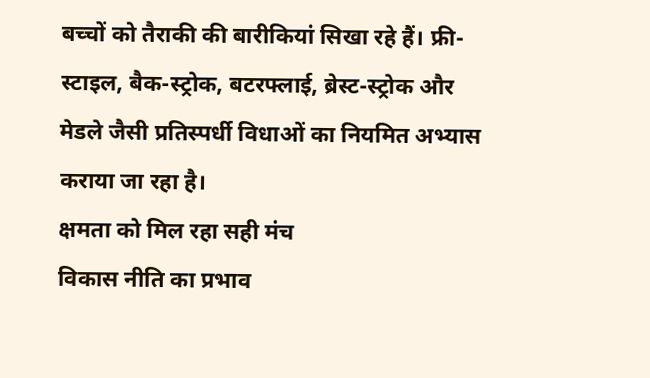बच्चों को तैराकी की बारीकियां सिखा रहे हैं। फ्री-स्टाइल, बैक-स्ट्रोक, बटरफ्लाई, ब्रेस्ट-स्ट्रोक और मेडले जैसी प्रतिस्पर्धी विधाओं का नियमित अभ्यास कराया जा रहा है।
क्षमता को मिल रहा सही मंच
विकास नीति का प्रभाव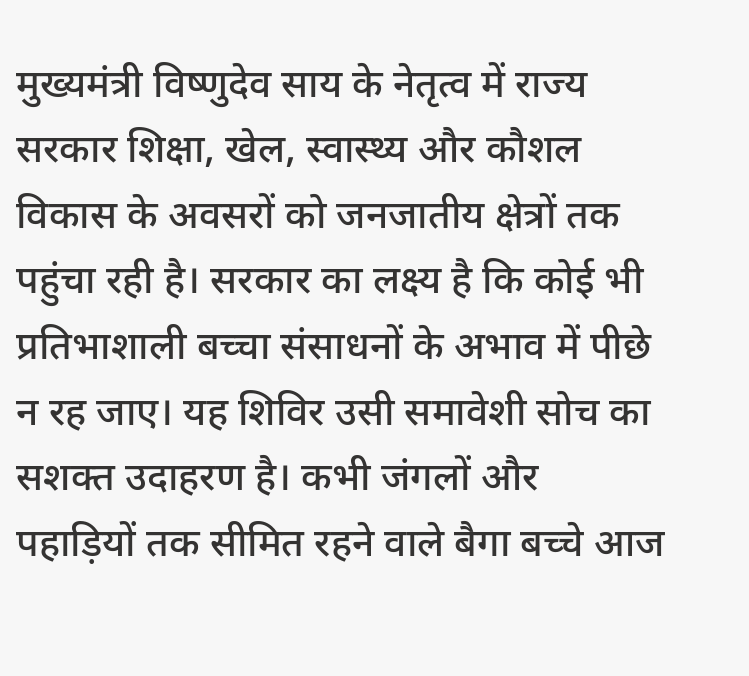मुख्यमंत्री विष्णुदेव साय के नेतृत्व में राज्य सरकार शिक्षा, खेल, स्वास्थ्य और कौशल विकास के अवसरों को जनजातीय क्षेत्रों तक पहुंचा रही है। सरकार का लक्ष्य है कि कोई भी प्रतिभाशाली बच्चा संसाधनों के अभाव में पीछे न रह जाए। यह शिविर उसी समावेशी सोच का सशक्त उदाहरण है। कभी जंगलों और पहाड़ियों तक सीमित रहने वाले बैगा बच्चे आज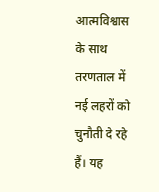आत्मविश्वास के साथ तरणताल में नई लहरों को चुनौती दे रहे हैं। यह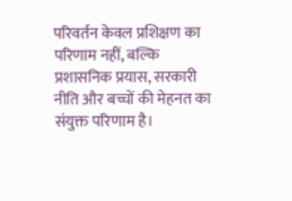परिवर्तन केवल प्रशिक्षण का परिणाम नहीं, बल्कि प्रशासनिक प्रयास, सरकारी नीति और बच्चों की मेहनत का संयुक्त परिणाम है।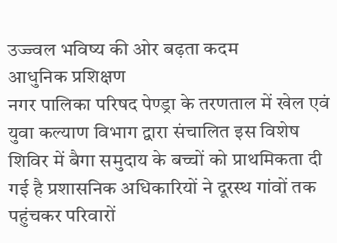उज्ज्वल भविष्य की ओर बढ़ता कदम
आधुनिक प्रशिक्षण
नगर पालिका परिषद पेण्ड्रा के तरणताल में खेल एवं युवा कल्याण विभाग द्वारा संचालित इस विशेष शिविर में बैगा समुदाय के बच्चों को प्राथमिकता दी गई है प्रशासनिक अधिकारियों ने दूरस्थ गांवों तक पहुंचकर परिवारों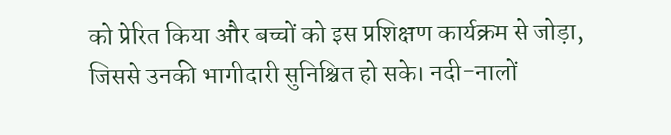को प्रेरित किया और बच्चों को इस प्रशिक्षण कार्यक्रम से जोड़ा, जिससे उनकी भागीदारी सुनिश्चित हो सके। नदी-नालों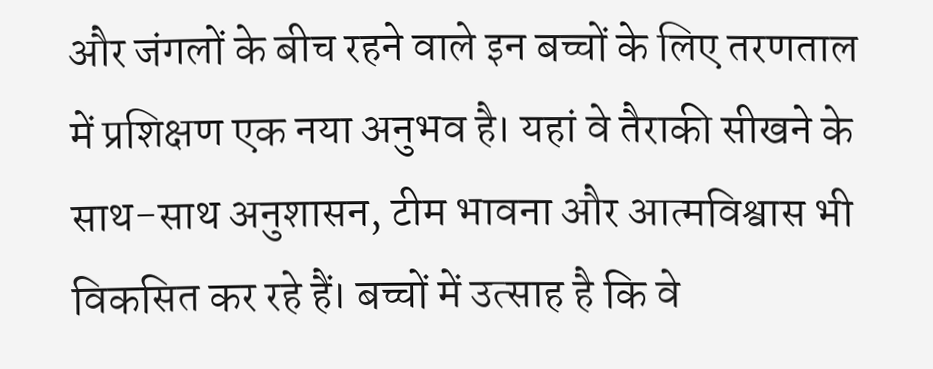और जंगलों के बीच रहने वाले इन बच्चों के लिए तरणताल में प्रशिक्षण एक नया अनुभव है। यहां वे तैराकी सीखने के साथ-साथ अनुशासन, टीम भावना और आत्मविश्वास भी विकसित कर रहे हैं। बच्चों में उत्साह है कि वे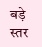बड़े स्तर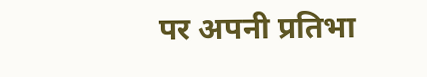पर अपनी प्रतिभा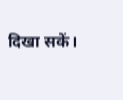दिखा सकें।